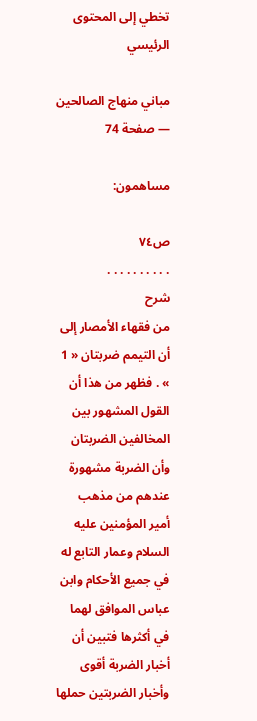تخطي إلى المحتوى الرئيسي

مباني منهاج الصالحين — صفحة 74

مساهمون:

ص٧٤
. . . . . . . . . .
شرح
من فقهاء الأمصار إلى أن التيمم ضربتان « 1 » . فظهر من هذا أن القول المشهور بين المخالفين الضربتان وأن الضربة مشهورة عندهم من مذهب أمير المؤمنين عليه السلام وعمار التابع له في جميع الأحكام وابن عباس الموافق لهما في أكثرها فتبين أن أخبار الضربة أقوى وأخبار الضربتين حملها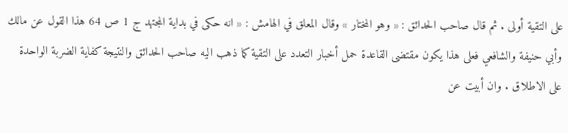على التقية أولى . ثم قال صاحب الحدائق : « وهو المختار » وقال المعلق في الهامش : « انه حكى في بداية المجتهد ج 1 ص 64 هذا القول عن مالك وأبي حنيفة والشافعي فعلى هذا يكون مقتضى القاعدة حمل أخبار التعدد على التقية كما ذهب اليه صاحب الحدائق والنتيجة كفاية الضربة الواحدة على الاطلاق . وان أبيت عن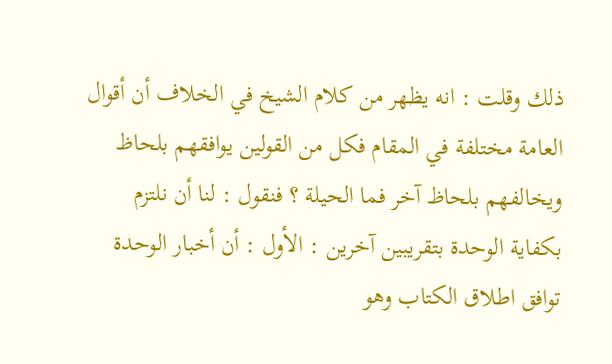ذلك وقلت : انه يظهر من كلام الشيخ في الخلاف أن أقوال العامة مختلفة في المقام فكل من القولين يوافقهم بلحاظ ويخالفهم بلحاظ آخر فما الحيلة ؟ فنقول : لنا أن نلتزم بكفاية الوحدة بتقريبين آخرين : الأول : أن أخبار الوحدة توافق اطلاق الكتاب وهو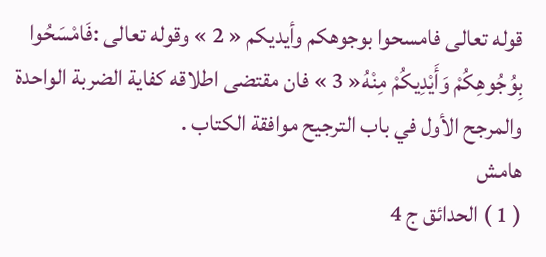قوله تعالى فامسحوا بوجوهكم وأيديكم « 2 » وقوله تعالى :فَامْسَحُوا بِوُجُوهِكُمْ وَأَيْدِيكُمْ مِنْهُ« 3 » فان مقتضى اطلاقه كفاية الضربة الواحدة والمرجح الأول في باب الترجيح موافقة الكتاب .
هامش
( 1 ) الحدائق ج 4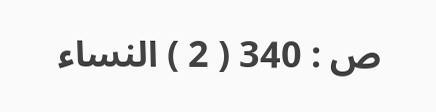ص : 340 ( 2 ) النساء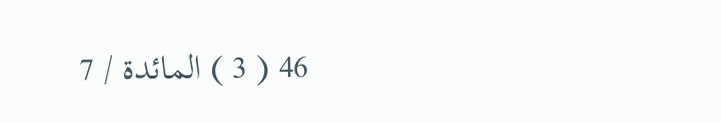46 ( 3 ) المائدة / 7